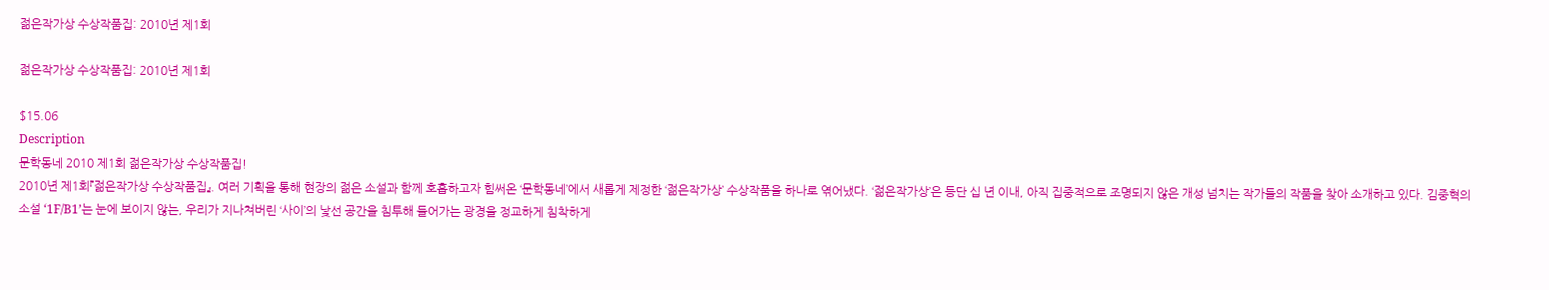젊은작가상 수상작품집: 2010년 제1회

젊은작가상 수상작품집: 2010년 제1회

$15.06
Description
문학동네 2010 제1회 젊은작가상 수상작품집!
2010년 제1회『젊은작가상 수상작품집』. 여러 기획을 통해 현장의 젊은 소설과 함께 호흡하고자 힘써온 ‘문학동네’에서 새롭게 제정한 ‘젊은작가상’ 수상작품을 하나로 엮어냈다. ‘젊은작가상’은 등단 십 년 이내, 아직 집중적으로 조명되지 않은 개성 넘치는 작가들의 작품을 찾아 소개하고 있다. 김중혁의 소설 ‘1F/B1’는 눈에 보이지 않는, 우리가 지나쳐버린 ‘사이’의 낯선 공간을 침투해 들어가는 광경을 정교하게 침착하게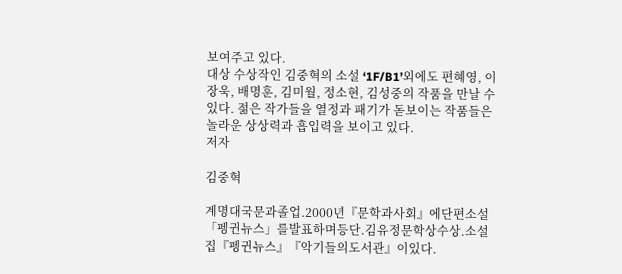보여주고 있다.
대상 수상작인 김중혁의 소설 ‘1F/B1’외에도 편혜영, 이장욱, 배명훈, 김미월, 정소현, 김성중의 작품을 만날 수 있다. 젊은 작가들을 열정과 패기가 돋보이는 작품들은 놀라운 상상력과 흡입력을 보이고 있다.
저자

김중혁

계명대국문과졸업.2000년『문학과사회』에단편소설「펭귄뉴스」를발표하며등단.김유정문학상수상.소설집『펭귄뉴스』『악기들의도서관』이있다.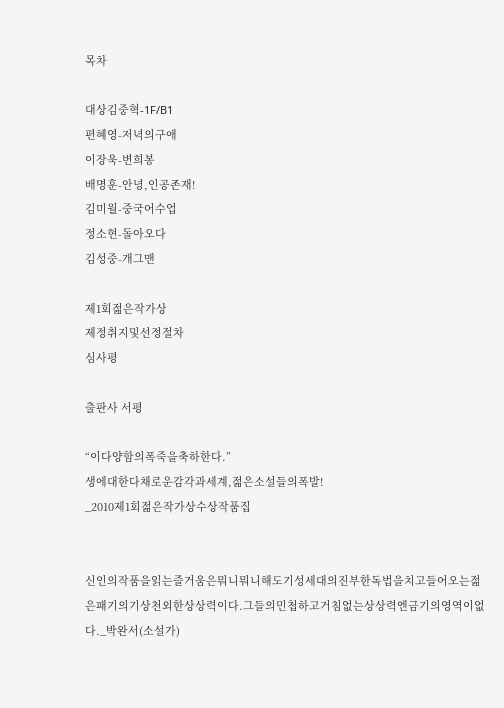목차

대상김중혁-1F/B1
편혜영-저녁의구애
이장욱-변희봉
배명훈-안녕,인공존재!
김미월-중국어수업
정소현-돌아오다
김성중-개그맨

제1회젊은작가상
제정취지및선정절차
심사평

출판사 서평

“이다양함의폭죽을축하한다.”
생에대한다채로운감각과세계,젊은소설들의폭발!
_2010제1회젊은작가상수상작품집


신인의작품을읽는즐거움은뭐니뭐니해도기성세대의진부한독법을치고들어오는젊은패기의기상천외한상상력이다.그들의민첩하고거침없는상상력엔금기의영역이없다._박완서(소설가)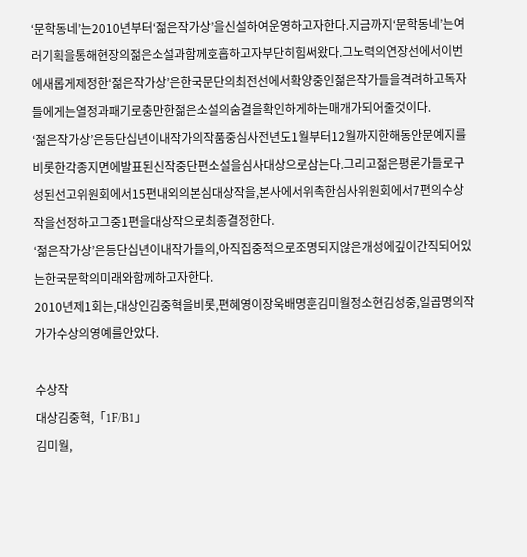‘문학동네’는2010년부터‘젊은작가상’을신설하여운영하고자한다.지금까지‘문학동네’는여러기획을통해현장의젊은소설과함께호흡하고자부단히힘써왔다.그노력의연장선에서이번에새롭게제정한‘젊은작가상’은한국문단의최전선에서확양중인젊은작가들을격려하고독자들에게는열정과패기로충만한젊은소설의숨결을확인하게하는매개가되어줄것이다.
‘젊은작가상’은등단십년이내작가의작품중심사전년도1월부터12월까지한해동안문예지를비롯한각종지면에발표된신작중단편소설을심사대상으로삼는다.그리고젊은평론가들로구성된선고위원회에서15편내외의본심대상작을,본사에서위촉한심사위원회에서7편의수상작을선정하고그중1편을대상작으로최종결정한다.
‘젊은작가상’은등단십년이내작가들의,아직집중적으로조명되지않은개성에깊이간직되어있는한국문학의미래와함께하고자한다.
2010년제1회는,대상인김중혁을비롯,편혜영이장욱배명훈김미월정소현김성중,일곱명의작가가수상의영예를안았다.

수상작
대상김중혁,「1F/B1」
김미월,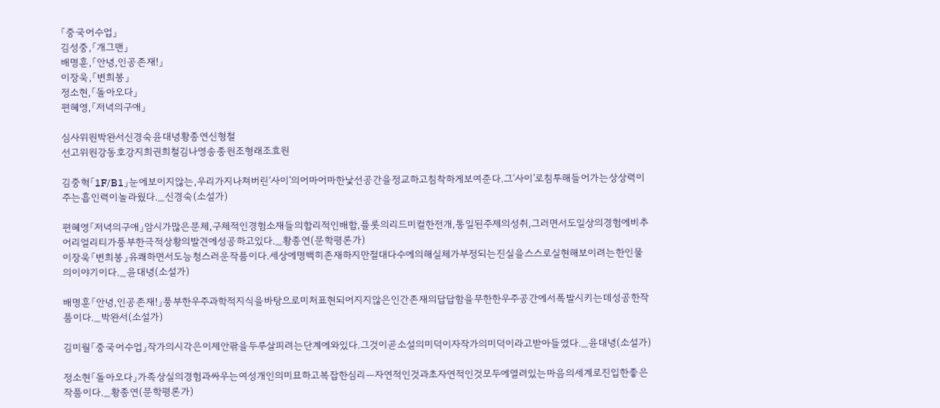「중국어수업」
김성중,「개그맨」
배명훈,「안녕,인공존재!」
이장욱,「변희봉」
정소현,「돌아오다」
편혜영,「저녁의구애」

심사위원박완서신경숙윤대녕황종연신형철
선고위원강동호강지희권희철김나영송종원조형래조효원

김중혁「1F/B1」눈에보이지않는,우리가지나쳐버린‘사이’의어마어마한낯선공간을정교하고침착하게보여준다.그‘사이’로침투해들어가는상상력이주는흡인력이놀라웠다._신경숙(소설가)

편혜영「저녁의구애」암시가많은문체,구체적인경험소재들의합리적인배합,플롯의리드미컬한전개,통일된주제의성취,그러면서도일상의경험에비추어리얼리티가풍부한극적상황의발견에성공하고있다._황종연(문학평론가)
이장욱「변희봉」유쾌하면서도능청스러운작품이다.세상에명백히존재하지만절대다수에의해실체가부정되는진실을스스로실현해보이려는한인물의이야기이다._윤대녕(소설가)

배명훈「안녕,인공존재!」풍부한우주과학적지식을바탕으로미처표현되어지지않은인간존재의답답함을무한한우주공간에서폭발시키는데성공한작품이다._박완서(소설가)

김미월「중국어수업」작가의시각은이제안팎을두루살피려는단계에와있다.그것이곧소설의미덕이자작가의미덕이라고받아들였다._윤대녕(소설가)

정소현「돌아오다」가족상실의경험과싸우는여성개인의미묘하고복잡한심리―자연적인것과초자연적인것모두에열려있는마음의세계로진입한좋은작품이다._황종연(문학평론가)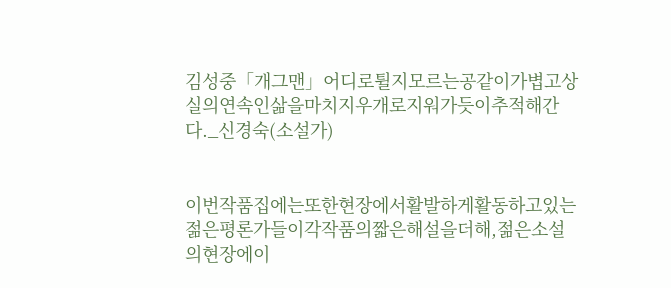김성중「개그맨」어디로튈지모르는공같이가볍고상실의연속인삶을마치지우개로지워가듯이추적해간다._신경숙(소설가)


이번작품집에는또한현장에서활발하게활동하고있는젊은평론가들이각작품의짧은해설을더해,젊은소설의현장에이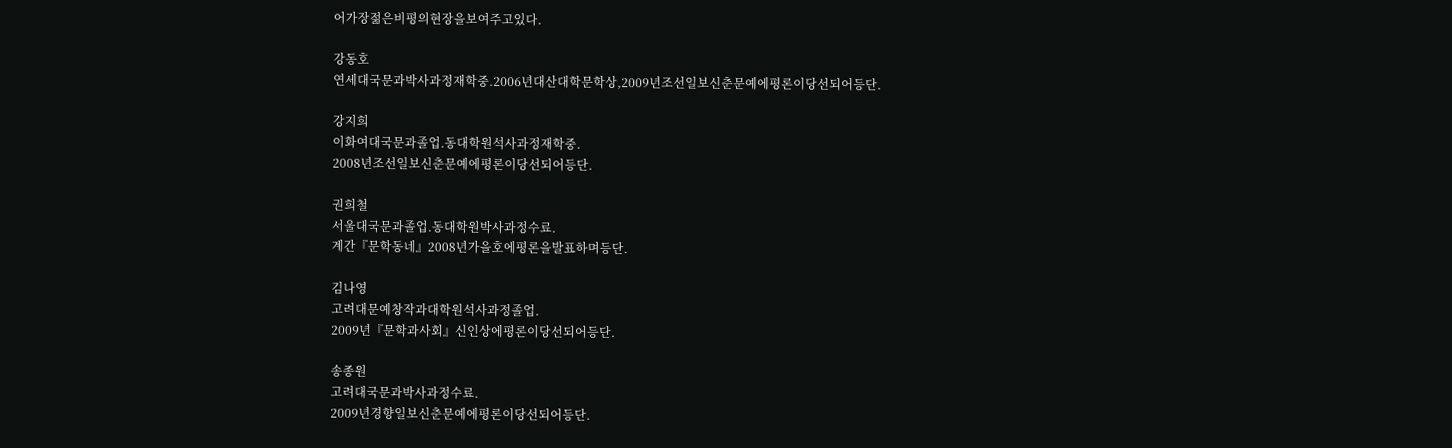어가장젊은비평의현장을보여주고있다.

강동호
연세대국문과박사과정재학중.2006년대산대학문학상,2009년조선일보신춘문예에평론이당선되어등단.

강지희
이화여대국문과졸업.동대학원석사과정재학중.
2008년조선일보신춘문예에평론이당선되어등단.

권희철
서울대국문과졸업.동대학원박사과정수료.
계간『문학동네』2008년가을호에평론을발표하며등단.

김나영
고려대문예창작과대학원석사과정졸업.
2009년『문학과사회』신인상에평론이당선되어등단.

송종원
고려대국문과박사과정수료.
2009년경향일보신춘문예에평론이당선되어등단.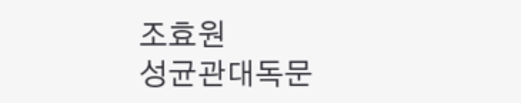조효원
성균관대독문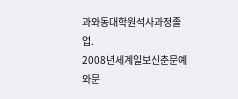과와동대학원석사과정졸업.
2008년세계일보신춘문예와문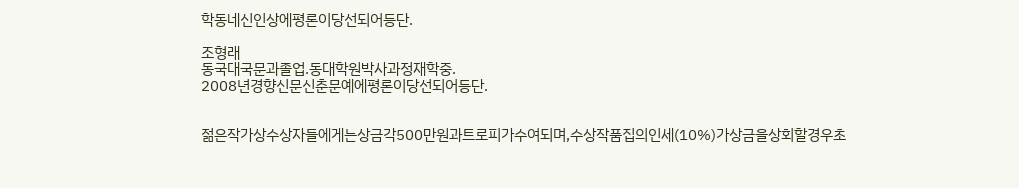학동네신인상에평론이당선되어등단.

조형래
동국대국문과졸업.동대학원박사과정재학중.
2008년경향신문신춘문예에평론이당선되어등단.


젊은작가상수상자들에게는상금각500만원과트로피가수여되며,수상작품집의인세(10%)가상금을상회할경우초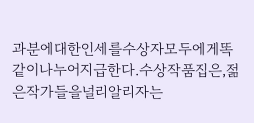과분에대한인세를수상자모두에게똑같이나누어지급한다.수상작품집은,젊은작가들을널리알리자는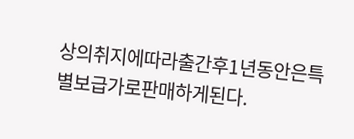상의취지에따라출간후1년동안은특별보급가로판매하게된다.